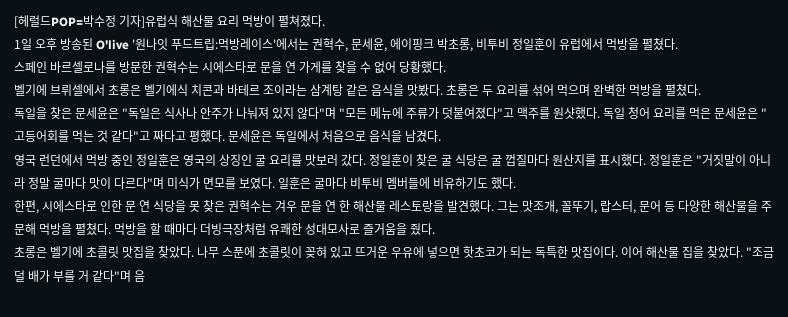[헤럴드POP=박수정 기자]유럽식 해산물 요리 먹방이 펼쳐졌다.
1일 오후 방송된 O'live '원나잇 푸드트립:먹방레이스'에서는 권혁수, 문세윤, 에이핑크 박초롱, 비투비 정일훈이 유럽에서 먹방을 펼쳤다.
스페인 바르셀로나를 방문한 권혁수는 시에스타로 문을 연 가게를 찾을 수 없어 당황했다.
벨기에 브뤼셀에서 초롱은 벨기에식 치콘과 바테르 조이라는 삼계탕 같은 음식을 맛봤다. 초롱은 두 요리를 섞어 먹으며 완벽한 먹방을 펼쳤다.
독일을 찾은 문세윤은 "독일은 식사나 안주가 나눠져 있지 않다"며 "모든 메뉴에 주류가 덧붙여졌다"고 맥주를 원샷했다. 독일 청어 요리를 먹은 문세윤은 "고등어회를 먹는 것 같다"고 짜다고 평했다. 문세윤은 독일에서 처음으로 음식을 남겼다.
영국 런던에서 먹방 중인 정일훈은 영국의 상징인 굴 요리를 맛보러 갔다. 정일훈이 찾은 굴 식당은 굴 껍질마다 원산지를 표시했다. 정일훈은 "거짓말이 아니라 정말 굴마다 맛이 다르다"며 미식가 면모를 보였다. 일훈은 굴마다 비투비 멤버들에 비유하기도 했다.
한편, 시에스타로 인한 문 연 식당을 못 찾은 권혁수는 겨우 문을 연 한 해산물 레스토랑을 발견했다. 그는 맛조개, 꼴뚜기, 랍스터, 문어 등 다양한 해산물을 주문해 먹방을 펼쳤다. 먹방을 할 때마다 더빙극장처럼 유쾌한 성대모사로 즐거움을 줬다.
초롱은 벨기에 초콜릿 맛집을 찾았다. 나무 스푼에 초콜릿이 꽂혀 있고 뜨거운 우유에 넣으면 핫초코가 되는 독특한 맛집이다. 이어 해산물 집을 찾았다. "조금 덜 배가 부를 거 같다"며 음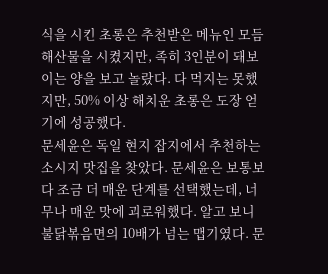식을 시킨 초롱은 추천받은 메뉴인 모듬 해산물을 시켰지만, 족히 3인분이 돼보이는 양을 보고 놀랐다. 다 먹지는 못했지만, 50% 이상 해치운 초롱은 도장 얻기에 성공했다.
문세윤은 독일 현지 잡지에서 추천하는 소시지 맛집을 찾았다. 문세윤은 보통보다 조금 더 매운 단계를 선택했는데, 너무나 매운 맛에 괴로워했다. 알고 보니 불닭볶음면의 10배가 넘는 맵기였다. 문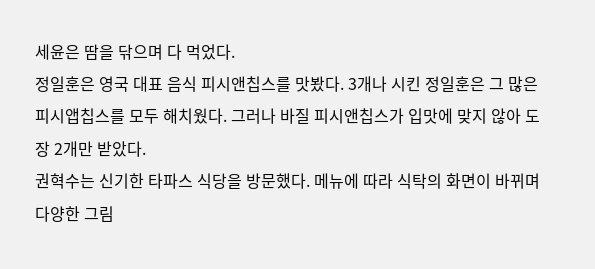세윤은 땀을 닦으며 다 먹었다.
정일훈은 영국 대표 음식 피시앤칩스를 맛봤다. 3개나 시킨 정일훈은 그 많은 피시앱칩스를 모두 해치웠다. 그러나 바질 피시앤칩스가 입맛에 맞지 않아 도장 2개만 받았다.
권혁수는 신기한 타파스 식당을 방문했다. 메뉴에 따라 식탁의 화면이 바뀌며 다양한 그림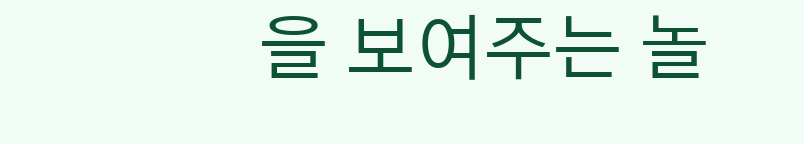을 보여주는 놀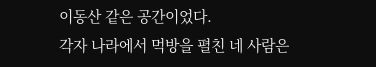이동산 같은 공간이었다.
각자 나라에서 먹방을 펼친 네 사람은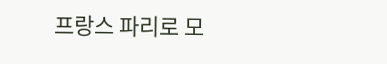프랑스 파리로 모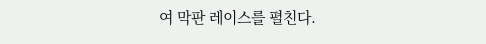여 막판 레이스를 펼친다.